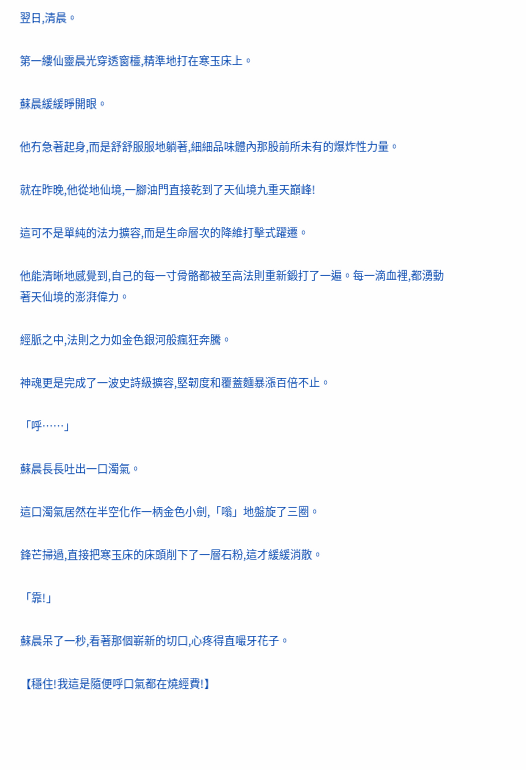翌日,清晨。

第一縷仙靈晨光穿透窗欞,精準地打在寒玉床上。

蘇晨緩緩睜開眼。

他冇急著起身,而是舒舒服服地躺著,細細品味體內那股前所未有的爆炸性力量。

就在昨晚,他從地仙境,一腳油門直接乾到了天仙境九重天巔峰!

這可不是單純的法力擴容,而是生命層次的降維打擊式躍遷。

他能清晰地感覺到,自己的每一寸骨骼都被至高法則重新鍛打了一遍。每一滴血裡,都湧動著天仙境的澎湃偉力。

經脈之中,法則之力如金色銀河般瘋狂奔騰。

神魂更是完成了一波史詩級擴容,堅韌度和覆蓋麵暴漲百倍不止。

「呼……」

蘇晨長長吐出一口濁氣。

這口濁氣居然在半空化作一柄金色小劍,「嗡」地盤旋了三圈。

鋒芒掃過,直接把寒玉床的床頭削下了一層石粉,這才緩緩消散。

「靠!」

蘇晨呆了一秒,看著那個嶄新的切口,心疼得直嘬牙花子。

【穩住!我這是隨便呼口氣都在燒經費!】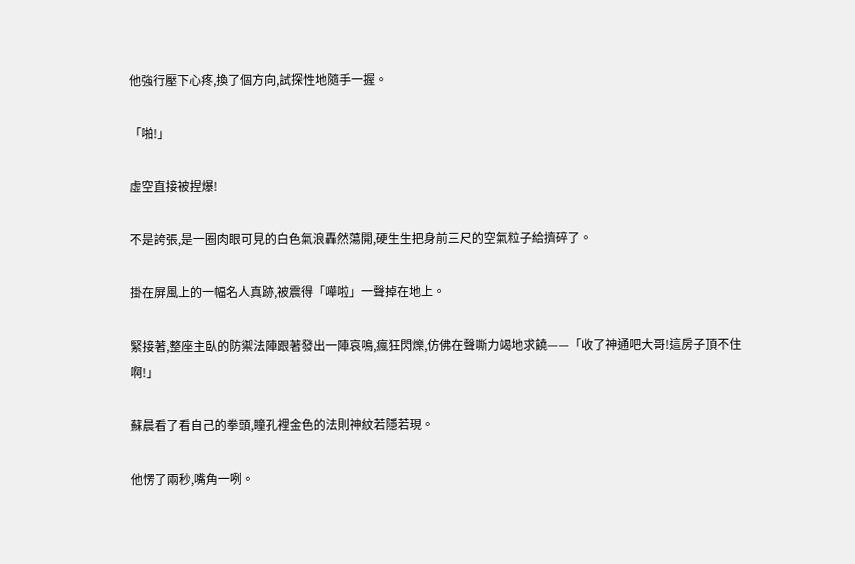他強行壓下心疼,換了個方向,試探性地隨手一握。

「啪!」

虛空直接被捏爆!

不是誇張,是一圈肉眼可見的白色氣浪轟然蕩開,硬生生把身前三尺的空氣粒子給擠碎了。

掛在屏風上的一幅名人真跡,被震得「嘩啦」一聲掉在地上。

緊接著,整座主臥的防禦法陣跟著發出一陣哀鳴,瘋狂閃爍,仿佛在聲嘶力竭地求饒——「收了神通吧大哥!這房子頂不住啊!」

蘇晨看了看自己的拳頭,瞳孔裡金色的法則神紋若隱若現。

他愣了兩秒,嘴角一咧。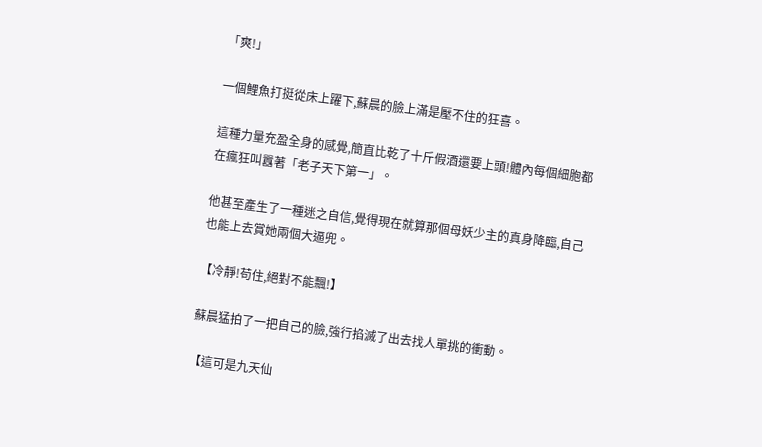「爽!」

一個鯉魚打挺從床上躍下,蘇晨的臉上滿是壓不住的狂喜。

這種力量充盈全身的感覺,簡直比乾了十斤假酒還要上頭!體內每個細胞都在瘋狂叫囂著「老子天下第一」。

他甚至產生了一種迷之自信,覺得現在就算那個母妖少主的真身降臨,自己也能上去賞她兩個大逼兜。

【冷靜!苟住,絕對不能飄!】

蘇晨猛拍了一把自己的臉,強行掐滅了出去找人單挑的衝動。

【這可是九天仙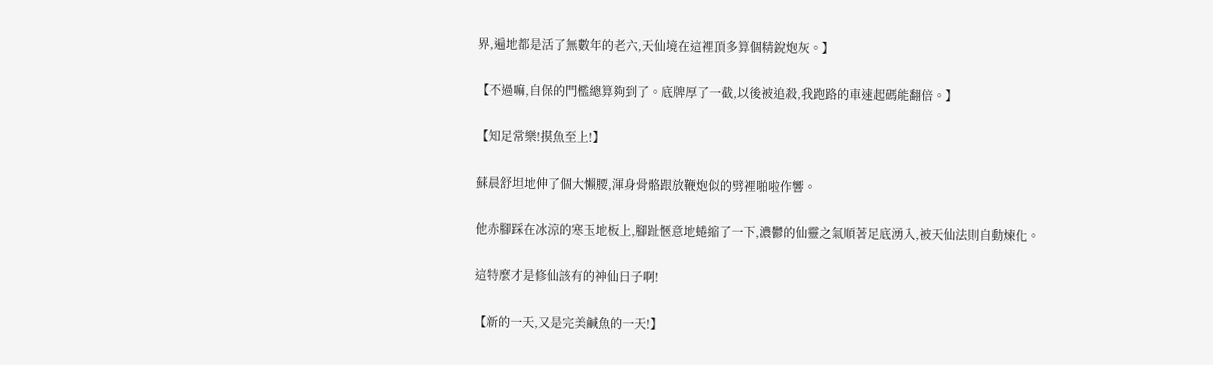界,遍地都是活了無數年的老六,天仙境在這裡頂多算個精銳炮灰。】

【不過嘛,自保的門檻總算夠到了。底牌厚了一截,以後被追殺,我跑路的車速起碼能翻倍。】

【知足常樂!摸魚至上!】

蘇晨舒坦地伸了個大懶腰,渾身骨骼跟放鞭炮似的劈裡啪啦作響。

他赤腳踩在冰涼的寒玉地板上,腳趾愜意地蜷縮了一下,濃鬱的仙靈之氣順著足底湧入,被天仙法則自動煉化。

這特麼才是修仙該有的神仙日子啊!

【新的一天,又是完美鹹魚的一天!】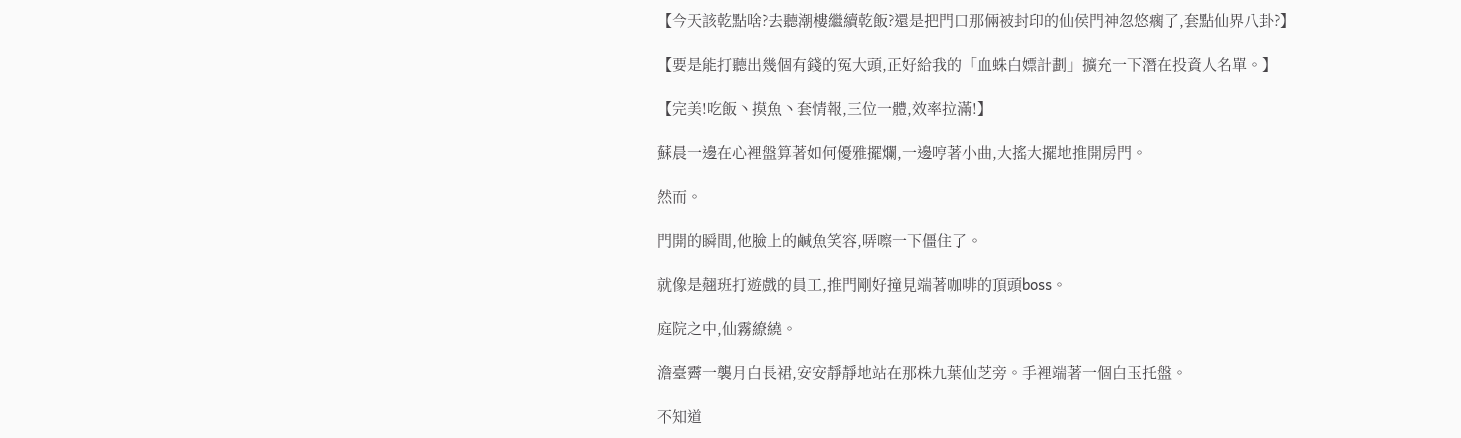【今天該乾點啥?去聽潮樓繼續乾飯?還是把門口那倆被封印的仙侯門神忽悠瘸了,套點仙界八卦?】

【要是能打聽出幾個有錢的冤大頭,正好給我的「血蛛白嫖計劃」擴充一下潛在投資人名單。】

【完美!吃飯丶摸魚丶套情報,三位一體,效率拉滿!】

蘇晨一邊在心裡盤算著如何優雅擺爛,一邊哼著小曲,大搖大擺地推開房門。

然而。

門開的瞬間,他臉上的鹹魚笑容,哢嚓一下僵住了。

就像是翹班打遊戲的員工,推門剛好撞見端著咖啡的頂頭boss。

庭院之中,仙霧繚繞。

澹臺霽一襲月白長裙,安安靜靜地站在那株九葉仙芝旁。手裡端著一個白玉托盤。

不知道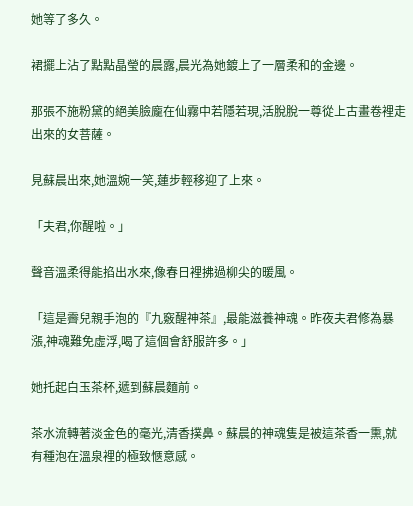她等了多久。

裙擺上沾了點點晶瑩的晨露,晨光為她鍍上了一層柔和的金邊。

那張不施粉黛的絕美臉龐在仙霧中若隱若現,活脫脫一尊從上古畫卷裡走出來的女菩薩。

見蘇晨出來,她溫婉一笑,蓮步輕移迎了上來。

「夫君,你醒啦。」

聲音溫柔得能掐出水來,像春日裡拂過柳尖的暖風。

「這是霽兒親手泡的『九竅醒神茶』,最能滋養神魂。昨夜夫君修為暴漲,神魂難免虛浮,喝了這個會舒服許多。」

她托起白玉茶杯,遞到蘇晨麵前。

茶水流轉著淡金色的毫光,清香撲鼻。蘇晨的神魂隻是被這茶香一熏,就有種泡在溫泉裡的極致愜意感。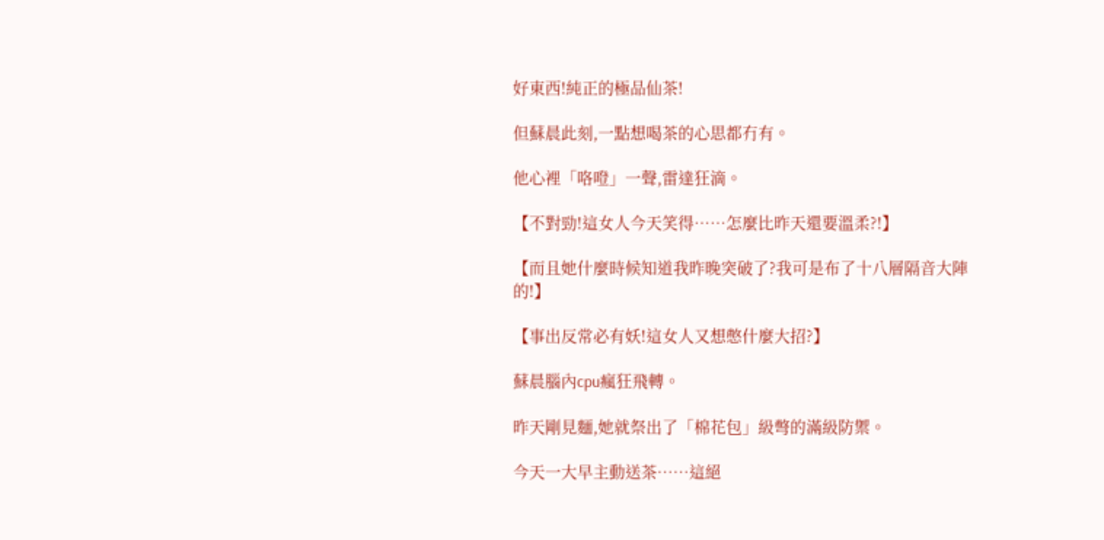好東西!純正的極品仙茶!

但蘇晨此刻,一點想喝茶的心思都冇有。

他心裡「咯噔」一聲,雷達狂滴。

【不對勁!這女人今天笑得……怎麼比昨天還要溫柔?!】

【而且她什麼時候知道我昨晚突破了?我可是布了十八層隔音大陣的!】

【事出反常必有妖!這女人又想憋什麼大招?】

蘇晨腦內cpu瘋狂飛轉。

昨天剛見麵,她就祭出了「棉花包」級彆的滿級防禦。

今天一大早主動送茶……這絕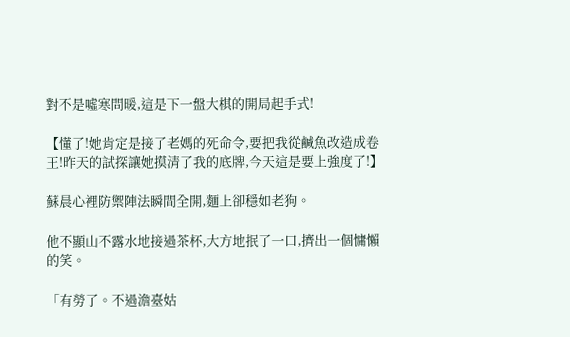對不是噓寒問暖,這是下一盤大棋的開局起手式!

【懂了!她肯定是接了老媽的死命令,要把我從鹹魚改造成卷王!昨天的試探讓她摸清了我的底牌,今天這是要上強度了!】

蘇晨心裡防禦陣法瞬間全開,麵上卻穩如老狗。

他不顯山不露水地接過茶杯,大方地抿了一口,擠出一個慵懶的笑。

「有勞了。不過澹臺姑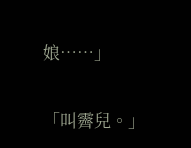娘……」

「叫霽兒。」